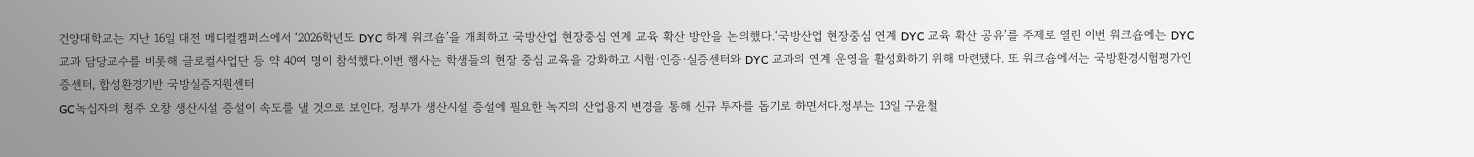건양대학교는 지난 16일 대전 메디컬캠퍼스에서 ‘2026학년도 DYC 하계 워크숍’을 개최하고 국방산업 현장중심 연계 교육 확산 방안을 논의했다.‘국방산업 현장중심 연계 DYC 교육 확산 공유’를 주제로 열린 이번 워크숍에는 DYC 교과 담당교수를 비롯해 글로컬사업단 등 약 40여 명이 참석했다.이번 행사는 학생들의 현장 중심 교육을 강화하고 시험·인증·실증센터와 DYC 교과의 연계 운영을 활성화하기 위해 마련됐다. 또 워크숍에서는 국방환경시험평가인증센터, 합성환경기반 국방실증지원센터
GC녹십자의 청주 오창 생산시설 증설이 속도를 낼 것으로 보인다. 정부가 생산시설 증설에 필요한 녹지의 산업용지 변경을 통해 신규 투자를 돕기로 하면서다.정부는 13일 구윤철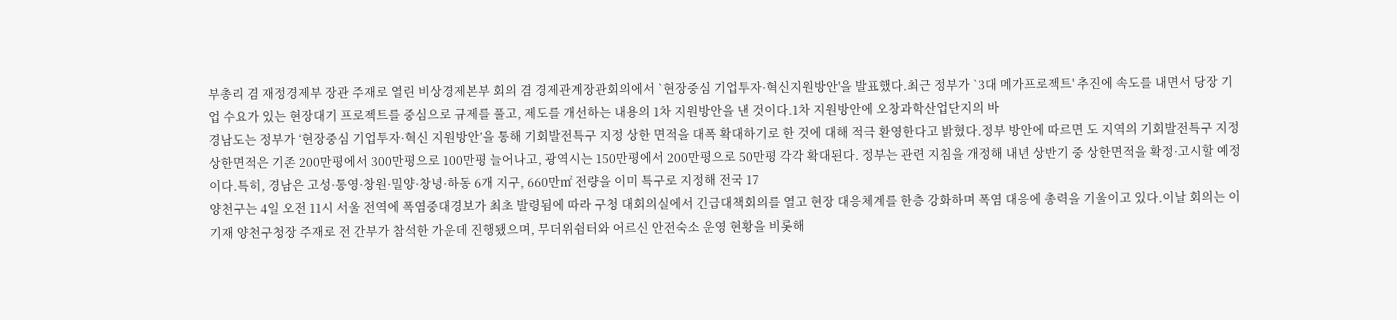부총리 겸 재정경제부 장관 주재로 열린 비상경제본부 회의 겸 경제관계장관회의에서 `현장중심 기업투자·혁신지원방안'을 발표했다.최근 정부가 `3대 메가프로젝트' 추진에 속도를 내면서 당장 기업 수요가 있는 현장대기 프로젝트를 중심으로 규제를 풀고, 제도를 개선하는 내용의 1차 지원방안을 낸 것이다.1차 지원방안에 오창과학산업단지의 바
경남도는 정부가 ‘현장중심 기업투자·혁신 지원방안’을 통해 기회발전특구 지정 상한 면적을 대폭 확대하기로 한 것에 대해 적극 환영한다고 밝혔다.정부 방안에 따르면 도 지역의 기회발전특구 지정 상한면적은 기존 200만평에서 300만평으로 100만평 늘어나고, 광역시는 150만평에서 200만평으로 50만평 각각 확대된다. 정부는 관련 지침을 개정해 내년 상반기 중 상한면적을 확정·고시할 예정이다.특히, 경남은 고성·통영·창원·밀양·창녕·하동 6개 지구, 660만㎡ 전량을 이미 특구로 지정해 전국 17
양천구는 4일 오전 11시 서울 전역에 폭염중대경보가 최초 발령됨에 따라 구청 대회의실에서 긴급대책회의를 열고 현장 대응체계를 한층 강화하며 폭염 대응에 총력을 기울이고 있다.이날 회의는 이기재 양천구청장 주재로 전 간부가 참석한 가운데 진행됐으며, 무더위쉼터와 어르신 안전숙소 운영 현황을 비롯해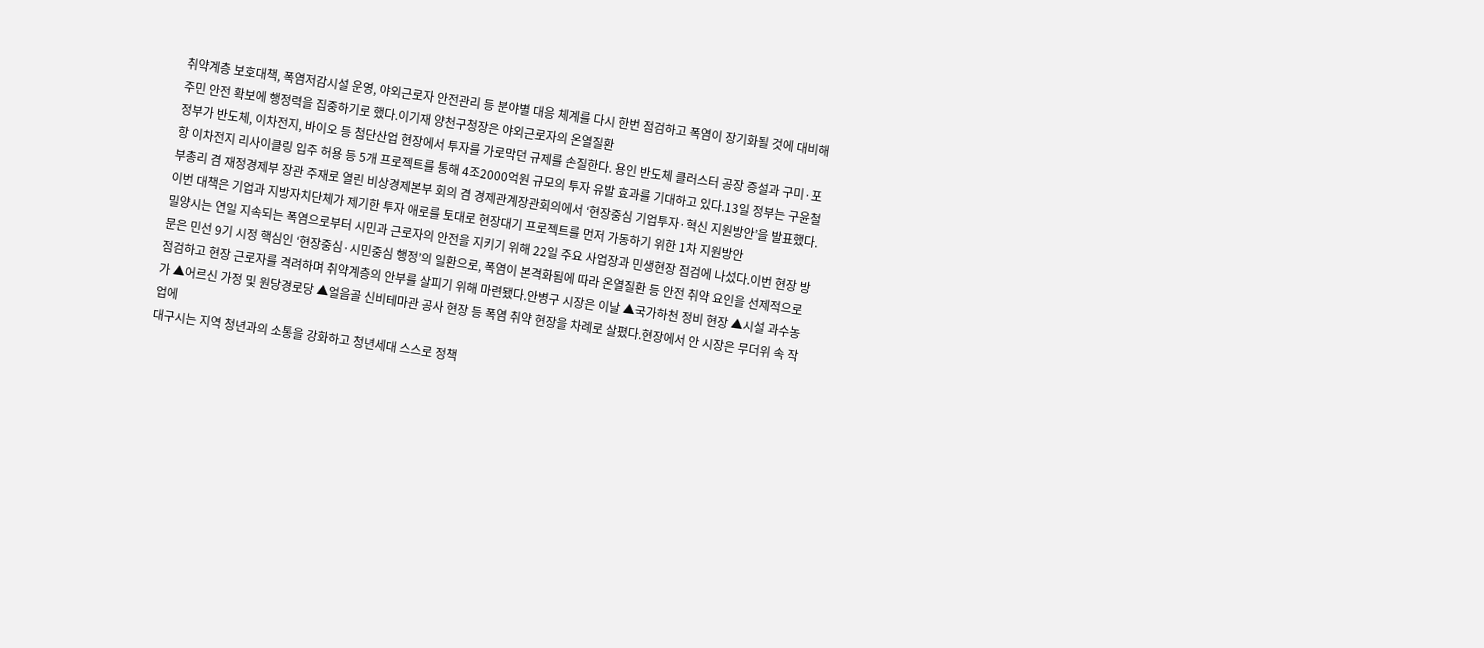취약계층 보호대책, 폭염저감시설 운영, 야외근로자 안전관리 등 분야별 대응 체계를 다시 한번 점검하고 폭염이 장기화될 것에 대비해 주민 안전 확보에 행정력을 집중하기로 했다.이기재 양천구청장은 야외근로자의 온열질환
정부가 반도체, 이차전지, 바이오 등 첨단산업 현장에서 투자를 가로막던 규제를 손질한다. 용인 반도체 클러스터 공장 증설과 구미·포항 이차전지 리사이클링 입주 허용 등 5개 프로젝트를 통해 4조2000억원 규모의 투자 유발 효과를 기대하고 있다.13일 정부는 구윤철 부총리 겸 재정경제부 장관 주재로 열린 비상경제본부 회의 겸 경제관계장관회의에서 ‘현장중심 기업투자·혁신 지원방안’을 발표했다. 이번 대책은 기업과 지방자치단체가 제기한 투자 애로를 토대로 현장대기 프로젝트를 먼저 가동하기 위한 1차 지원방안
밀양시는 연일 지속되는 폭염으로부터 시민과 근로자의 안전을 지키기 위해 22일 주요 사업장과 민생현장 점검에 나섰다.이번 현장 방문은 민선 9기 시정 핵심인 ‘현장중심·시민중심 행정’의 일환으로, 폭염이 본격화됨에 따라 온열질환 등 안전 취약 요인을 선제적으로 점검하고 현장 근로자를 격려하며 취약계층의 안부를 살피기 위해 마련됐다.안병구 시장은 이날 ▲국가하천 정비 현장 ▲시설 과수농가 ▲어르신 가정 및 원당경로당 ▲얼음골 신비테마관 공사 현장 등 폭염 취약 현장을 차례로 살폈다.현장에서 안 시장은 무더위 속 작업에
대구시는 지역 청년과의 소통을 강화하고 청년세대 스스로 정책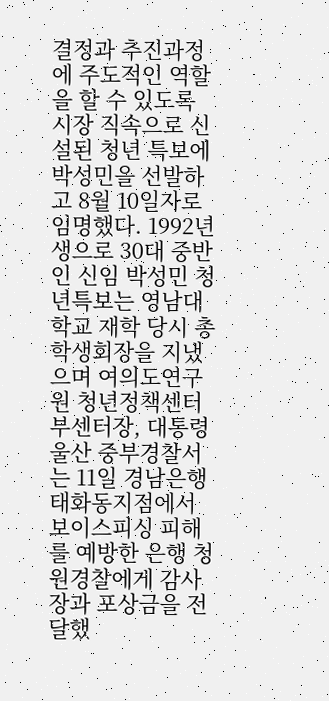결정과 추진과정에 주도적인 역할을 할 수 있도록 시장 직속으로 신설된 청년 특보에 박성민을 선발하고 8월 10일자로 임명했다. 1992년생으로 30대 중반인 신임 박성민 청년특보는 영남대학교 재학 당시 총학생회장을 지냈으며 여의도연구원 청년정책센터 부센터장, 대통령
울산 중부경찰서는 11일 경남은행 태화동지점에서 보이스피싱 피해를 예방한 은행 청원경찰에게 감사장과 포상금을 전달했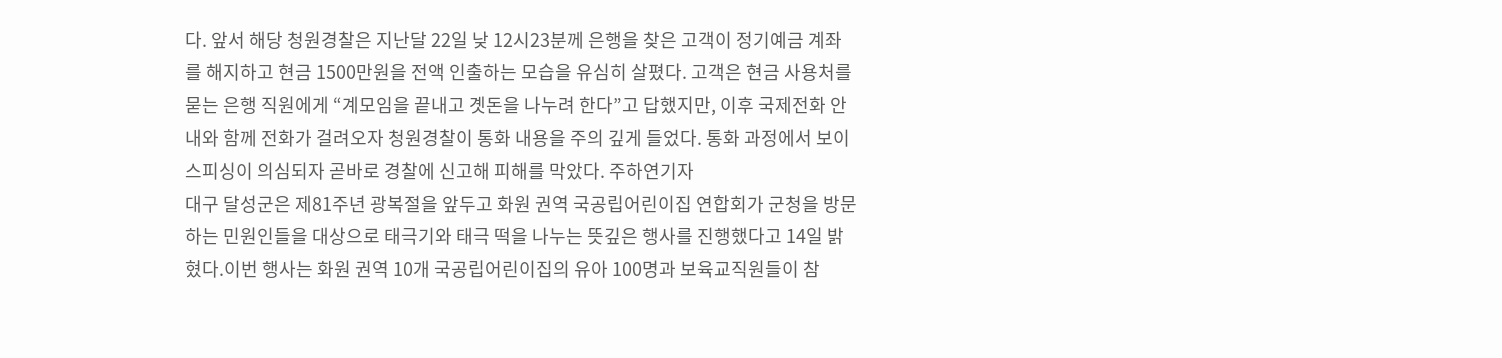다. 앞서 해당 청원경찰은 지난달 22일 낮 12시23분께 은행을 찾은 고객이 정기예금 계좌를 해지하고 현금 1500만원을 전액 인출하는 모습을 유심히 살폈다. 고객은 현금 사용처를 묻는 은행 직원에게 “계모임을 끝내고 곗돈을 나누려 한다”고 답했지만, 이후 국제전화 안내와 함께 전화가 걸려오자 청원경찰이 통화 내용을 주의 깊게 들었다. 통화 과정에서 보이스피싱이 의심되자 곧바로 경찰에 신고해 피해를 막았다. 주하연기자
대구 달성군은 제81주년 광복절을 앞두고 화원 권역 국공립어린이집 연합회가 군청을 방문하는 민원인들을 대상으로 태극기와 태극 떡을 나누는 뜻깊은 행사를 진행했다고 14일 밝혔다.이번 행사는 화원 권역 10개 국공립어린이집의 유아 100명과 보육교직원들이 참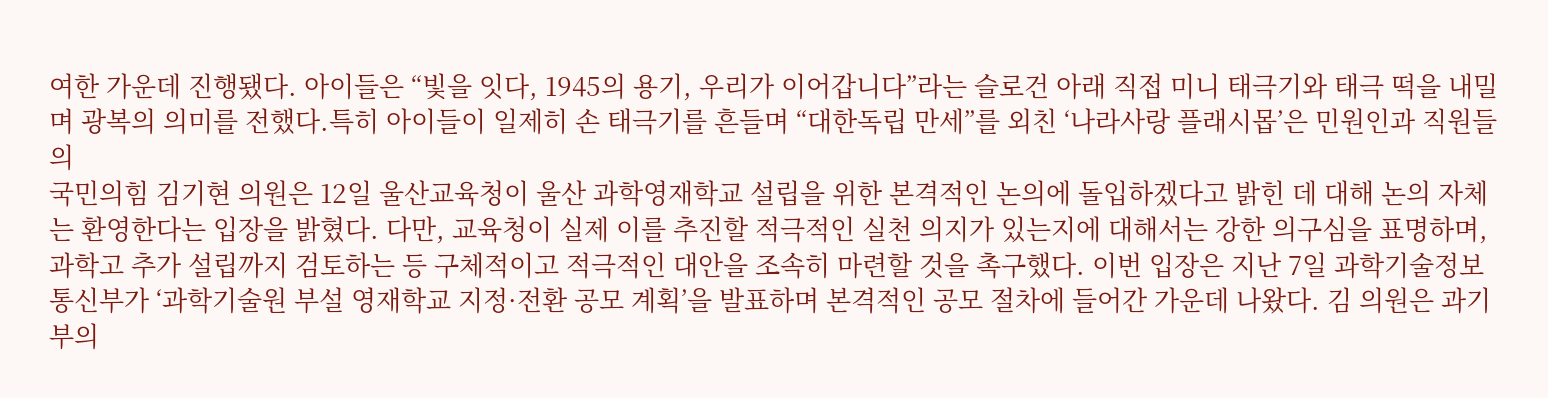여한 가운데 진행됐다. 아이들은 “빛을 잇다, 1945의 용기, 우리가 이어갑니다”라는 슬로건 아래 직접 미니 태극기와 태극 떡을 내밀며 광복의 의미를 전했다.특히 아이들이 일제히 손 태극기를 흔들며 “대한독립 만세”를 외친 ‘나라사랑 플래시몹’은 민원인과 직원들의
국민의힘 김기현 의원은 12일 울산교육청이 울산 과학영재학교 설립을 위한 본격적인 논의에 돌입하겠다고 밝힌 데 대해 논의 자체는 환영한다는 입장을 밝혔다. 다만, 교육청이 실제 이를 추진할 적극적인 실천 의지가 있는지에 대해서는 강한 의구심을 표명하며, 과학고 추가 설립까지 검토하는 등 구체적이고 적극적인 대안을 조속히 마련할 것을 촉구했다. 이번 입장은 지난 7일 과학기술정보통신부가 ‘과학기술원 부설 영재학교 지정·전환 공모 계획’을 발표하며 본격적인 공모 절차에 들어간 가운데 나왔다. 김 의원은 과기부의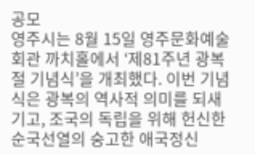공모
영주시는 8월 15일 영주문화예술회관 까치홀에서 ‘제81주년 광복절 기념식’을 개최했다. 이번 기념식은 광복의 역사적 의미를 되새기고, 조국의 독립을 위해 헌신한 순국선열의 숭고한 애국정신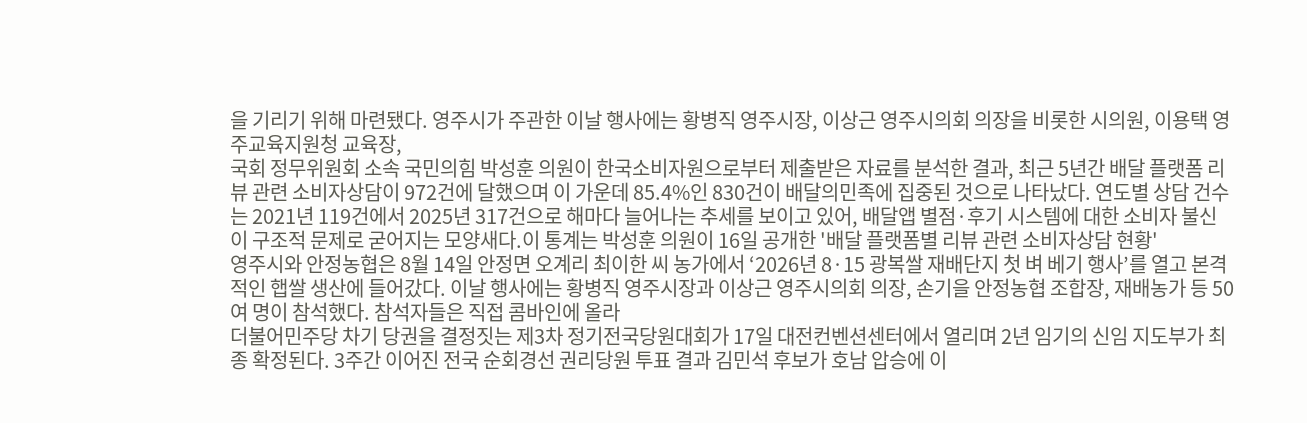을 기리기 위해 마련됐다. 영주시가 주관한 이날 행사에는 황병직 영주시장, 이상근 영주시의회 의장을 비롯한 시의원, 이용택 영주교육지원청 교육장,
국회 정무위원회 소속 국민의힘 박성훈 의원이 한국소비자원으로부터 제출받은 자료를 분석한 결과, 최근 5년간 배달 플랫폼 리뷰 관련 소비자상담이 972건에 달했으며 이 가운데 85.4%인 830건이 배달의민족에 집중된 것으로 나타났다. 연도별 상담 건수는 2021년 119건에서 2025년 317건으로 해마다 늘어나는 추세를 보이고 있어, 배달앱 별점·후기 시스템에 대한 소비자 불신이 구조적 문제로 굳어지는 모양새다.이 통계는 박성훈 의원이 16일 공개한 '배달 플랫폼별 리뷰 관련 소비자상담 현황'
영주시와 안정농협은 8월 14일 안정면 오계리 최이한 씨 농가에서 ‘2026년 8·15 광복쌀 재배단지 첫 벼 베기 행사’를 열고 본격적인 햅쌀 생산에 들어갔다. 이날 행사에는 황병직 영주시장과 이상근 영주시의회 의장, 손기을 안정농협 조합장, 재배농가 등 50여 명이 참석했다. 참석자들은 직접 콤바인에 올라
더불어민주당 차기 당권을 결정짓는 제3차 정기전국당원대회가 17일 대전컨벤션센터에서 열리며 2년 임기의 신임 지도부가 최종 확정된다. 3주간 이어진 전국 순회경선 권리당원 투표 결과 김민석 후보가 호남 압승에 이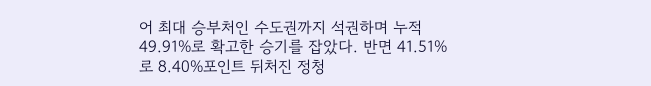어 최대 승부처인 수도권까지 석권하며 누적 49.91%로 확고한 승기를 잡았다. 반면 41.51%로 8.40%포인트 뒤처진 정청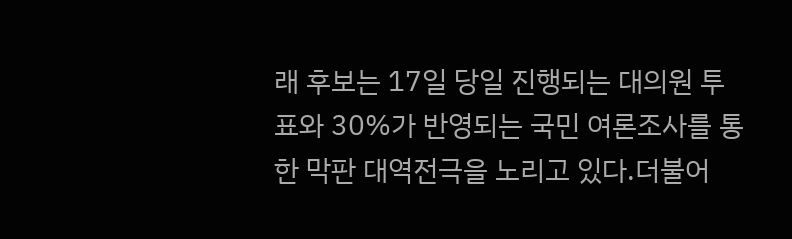래 후보는 17일 당일 진행되는 대의원 투표와 30%가 반영되는 국민 여론조사를 통한 막판 대역전극을 노리고 있다.더불어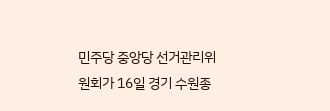민주당 중앙당 선거관리위원회가 16일 경기 수원종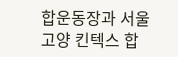합운동장과 서울 고양 킨텍스 합